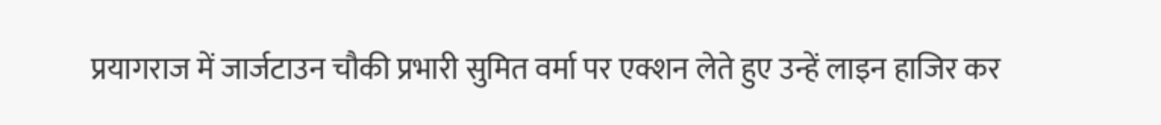प्रयागराज में जार्जटाउन चौकी प्रभारी सुमित वर्मा पर एक्शन लेते हुए उन्हें लाइन हाजिर कर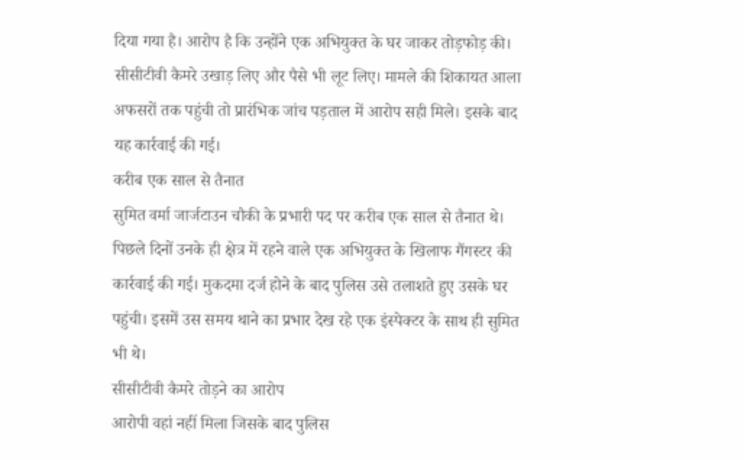दिया गया है। आरोप है कि उन्होंने एक अभियुक्त के घर जाकर तोड़फोड़ की। सीसीटीवी कैमरे उखाड़ लिए और पैसे भी लूट लिए। मामले की शिकायत आला अफसरों तक पहुंची तो प्रारंभिक जांच पड़ताल में आरोप सही मिले। इसके बाद यह कार्रवाई की गई।
करीब एक साल से तैनात
सुमित वर्मा जार्जटाउन चौकी के प्रभारी पद पर करीब एक साल से तैनात थे। पिछले दिनों उनके ही क्षेत्र में रहने वाले एक अभियुक्त के खिलाफ गैंगस्टर की कार्रवाई की गई। मुकदमा दर्ज होने के बाद पुलिस उसे तलाशते हुए उसके घर पहुंची। इसमें उस समय थाने का प्रभार देख रहे एक इंस्पेक्टर के साथ ही सुमित भी थे।
सीसीटीवी कैमरे तोड़ने का आरोप
आरोपी वहां नहीं मिला जिसके बाद पुलिस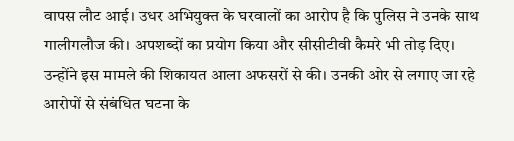वापस लौट आई। उधर अभियुक्त के घरवालों का आरोप है कि पुलिस ने उनके साथ गालीगलौज की। अपशब्दों का प्रयोग किया और सीसीटीवी कैमरे भी तोड़ दिए। उन्होंने इस मामले की शिकायत आला अफसरों से की। उनकी ओर से लगाए जा रहे आरोपों से संबंधित घटना के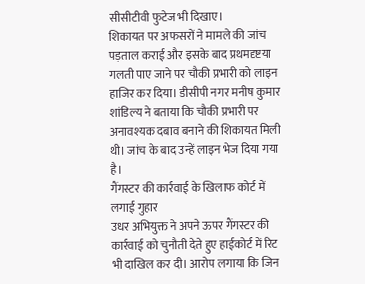सीसीटीवी फुटेज भी दिखाए।
शिकायत पर अफसरों ने मामले की जांच पड़ताल कराई और इसके बाद प्रथमदृष्टया गलती पाए जाने पर चौकी प्रभारी को लाइन हाजिर कर दिया। डीसीपी नगर मनीष कुमार शांडिल्य ने बताया कि चौकी प्रभारी पर अनावश्यक दबाव बनाने की शिकायत मिली थी। जांच के बाद उन्हें लाइन भेज दिया गया है।
गैंगस्टर की कार्रवाई के खिलाफ कोर्ट में लगाई गुहार
उधर अभियुक्त ने अपने ऊपर गैंगस्टर की कार्रवाई को चुनौती देते हुए हाईकोर्ट में रिट भी दाखिल कर दी। आरोप लगाया कि जिन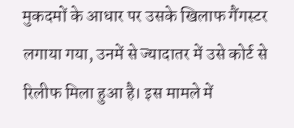मुकदमों के आधार पर उसके खिलाफ गैंगस्टर लगाया गया, उनमें से ज्यादातर में उसे कोर्ट से रिलीफ मिला हुआ है। इस मामले में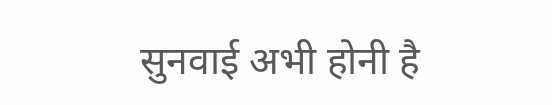सुनवाई अभी होनी है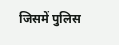जिसमें पुलिस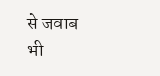से जवाब भी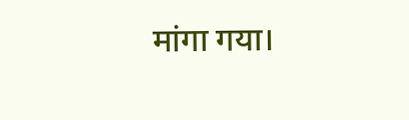मांगा गया।